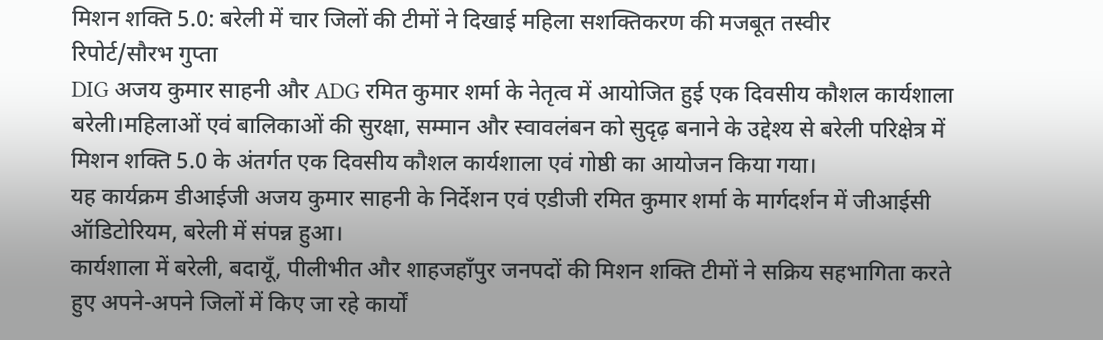मिशन शक्ति 5.0: बरेली में चार जिलों की टीमों ने दिखाई महिला सशक्तिकरण की मजबूत तस्वीर
रिपोर्ट/सौरभ गुप्ता
DIG अजय कुमार साहनी और ADG रमित कुमार शर्मा के नेतृत्व में आयोजित हुई एक दिवसीय कौशल कार्यशाला
बरेली।महिलाओं एवं बालिकाओं की सुरक्षा, सम्मान और स्वावलंबन को सुदृढ़ बनाने के उद्देश्य से बरेली परिक्षेत्र में मिशन शक्ति 5.0 के अंतर्गत एक दिवसीय कौशल कार्यशाला एवं गोष्ठी का आयोजन किया गया।
यह कार्यक्रम डीआईजी अजय कुमार साहनी के निर्देशन एवं एडीजी रमित कुमार शर्मा के मार्गदर्शन में जीआईसी ऑडिटोरियम, बरेली में संपन्न हुआ।
कार्यशाला में बरेली, बदायूँ, पीलीभीत और शाहजहाँपुर जनपदों की मिशन शक्ति टीमों ने सक्रिय सहभागिता करते हुए अपने-अपने जिलों में किए जा रहे कार्यों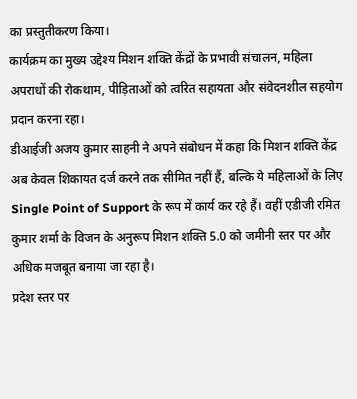का प्रस्तुतीकरण किया।
कार्यक्रम का मुख्य उद्देश्य मिशन शक्ति केंद्रों के प्रभावी संचालन, महिला अपराधों की रोकथाम, पीड़िताओं को त्वरित सहायता और संवेदनशील सहयोग प्रदान करना रहा।
डीआईजी अजय कुमार साहनी ने अपने संबोधन में कहा कि मिशन शक्ति केंद्र अब केवल शिकायत दर्ज करने तक सीमित नहीं हैं, बल्कि ये महिलाओं के लिए Single Point of Support के रूप में कार्य कर रहे हैं। वहीं एडीजी रमित कुमार शर्मा के विजन के अनुरूप मिशन शक्ति 5.0 को जमीनी स्तर पर और अधिक मजबूत बनाया जा रहा है।
प्रदेश स्तर पर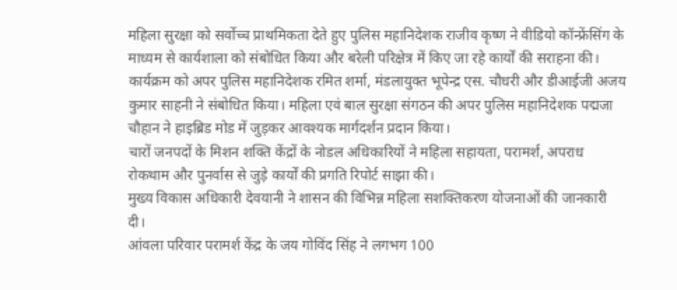महिला सुरक्षा को सर्वोच्च प्राथमिकता देते हुए पुलिस महानिदेशक राजीव कृष्ण ने वीडियो कॉन्फ्रेंसिंग के माध्यम से कार्यशाला को संबोधित किया और बरेली परिक्षेत्र में किए जा रहे कार्यों की सराहना की।
कार्यक्रम को अपर पुलिस महानिदेशक रमित शर्मा, मंडलायुक्त भूपेन्द्र एस. चौधरी और डीआईजी अजय कुमार साहनी ने संबोधित किया। महिला एवं बाल सुरक्षा संगठन की अपर पुलिस महानिदेशक पद्मजा चौहान ने हाइब्रिड मोड में जुड़कर आवश्यक मार्गदर्शन प्रदान किया।
चारों जनपदों के मिशन शक्ति केंद्रों के नोडल अधिकारियों ने महिला सहायता, परामर्श, अपराध रोकथाम और पुनर्वास से जुड़े कार्यों की प्रगति रिपोर्ट साझा की।
मुख्य विकास अधिकारी देवयानी ने शासन की विभिन्न महिला सशक्तिकरण योजनाओं की जानकारी दी।
आंवला परिवार परामर्श केंद्र के जय गोविंद सिंह ने लगभग 100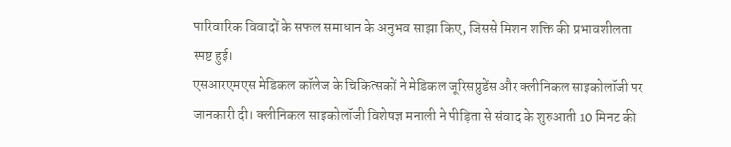पारिवारिक विवादों के सफल समाधान के अनुभव साझा किए, जिससे मिशन शक्ति की प्रभावशीलता स्पष्ट हुई।
एसआरएमएस मेडिकल कॉलेज के चिकित्सकों ने मेडिकल जूरिसप्रुडेंस और क्लीनिकल साइकोलॉजी पर जानकारी दी। क्लीनिकल साइकोलॉजी विशेषज्ञ मनाली ने पीड़िता से संवाद के शुरुआती 10 मिनट की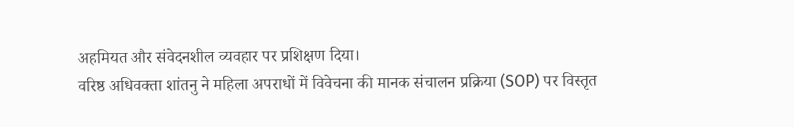अहमियत और संवेदनशील व्यवहार पर प्रशिक्षण दिया।
वरिष्ठ अधिवक्ता शांतनु ने महिला अपराधों में विवेचना की मानक संचालन प्रक्रिया (SOP) पर विस्तृत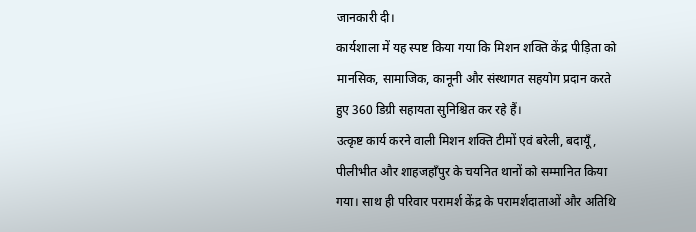जानकारी दी।
कार्यशाला में यह स्पष्ट किया गया कि मिशन शक्ति केंद्र पीड़िता को मानसिक, सामाजिक, कानूनी और संस्थागत सहयोग प्रदान करते हुए 360 डिग्री सहायता सुनिश्चित कर रहे हैं।
उत्कृष्ट कार्य करने वाली मिशन शक्ति टीमों एवं बरेली, बदायूँ, पीलीभीत और शाहजहाँपुर के चयनित थानों को सम्मानित किया गया। साथ ही परिवार परामर्श केंद्र के परामर्शदाताओं और अतिथि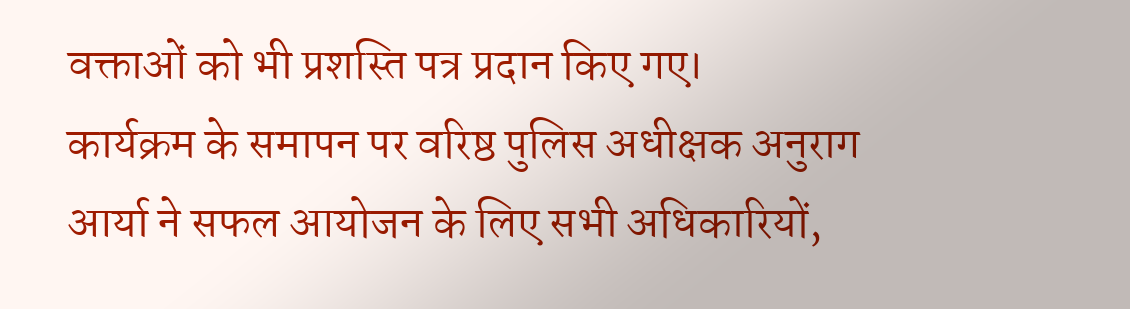वक्ताओं को भी प्रशस्ति पत्र प्रदान किए गए।
कार्यक्रम के समापन पर वरिष्ठ पुलिस अधीक्षक अनुराग आर्या ने सफल आयोजन के लिए सभी अधिकारियों,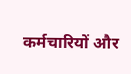कर्मचारियों और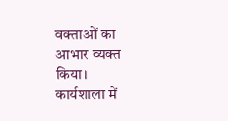वक्ताओं का आभार व्यक्त किया।
कार्यशाला में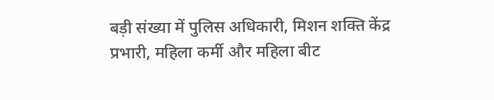बड़ी संख्या में पुलिस अधिकारी, मिशन शक्ति केंद्र प्रभारी, महिला कर्मी और महिला बीट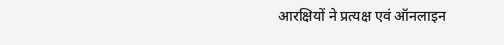आरक्षियों ने प्रत्यक्ष एवं ऑनलाइन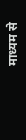माध्यम से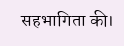सहभागिता की।